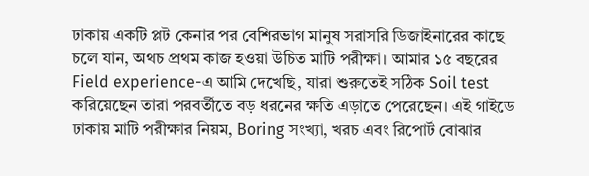ঢাকায় একটি প্লট কেনার পর বেশিরভাগ মানুষ সরাসরি ডিজাইনারের কাছে চলে যান, অথচ প্রথম কাজ হওয়া উচিত মাটি পরীক্ষা। আমার ১৫ বছরের Field experience-এ আমি দেখেছি, যারা শুরুতেই সঠিক Soil test করিয়েছেন তারা পরবর্তীতে বড় ধরনের ক্ষতি এড়াতে পেরেছেন। এই গাইডে ঢাকায় মাটি পরীক্ষার নিয়ম, Boring সংখ্যা, খরচ এবং রিপোর্ট বোঝার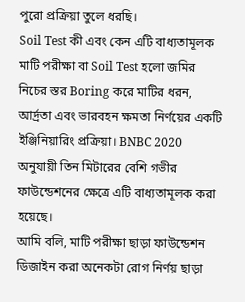পুরো প্রক্রিয়া তুলে ধরছি।
Soil Test কী এবং কেন এটি বাধ্যতামূলক
মাটি পরীক্ষা বা Soil Test হলো জমির নিচের স্তর Boring করে মাটির ধরন, আর্দ্রতা এবং ভারবহন ক্ষমতা নির্ণয়ের একটি ইঞ্জিনিয়ারিং প্রক্রিয়া। BNBC 2020 অনুযায়ী তিন মিটারের বেশি গভীর ফাউন্ডেশনের ক্ষেত্রে এটি বাধ্যতামূলক করা হয়েছে।
আমি বলি, মাটি পরীক্ষা ছাড়া ফাউন্ডেশন ডিজাইন করা অনেকটা রোগ নির্ণয় ছাড়া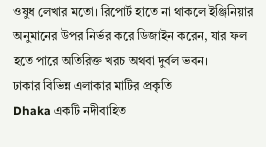ওষুধ লেখার মতো। রিপোর্ট হাতে না থাকলে ইঞ্জিনিয়ার অনুমানের উপর নির্ভর করে ডিজাইন করেন, যার ফল হতে পারে অতিরিক্ত খরচ অথবা দুর্বল ভবন।
ঢাকার বিভিন্ন এলাকার মাটির প্রকৃতি
Dhaka একটি নদীবাহিত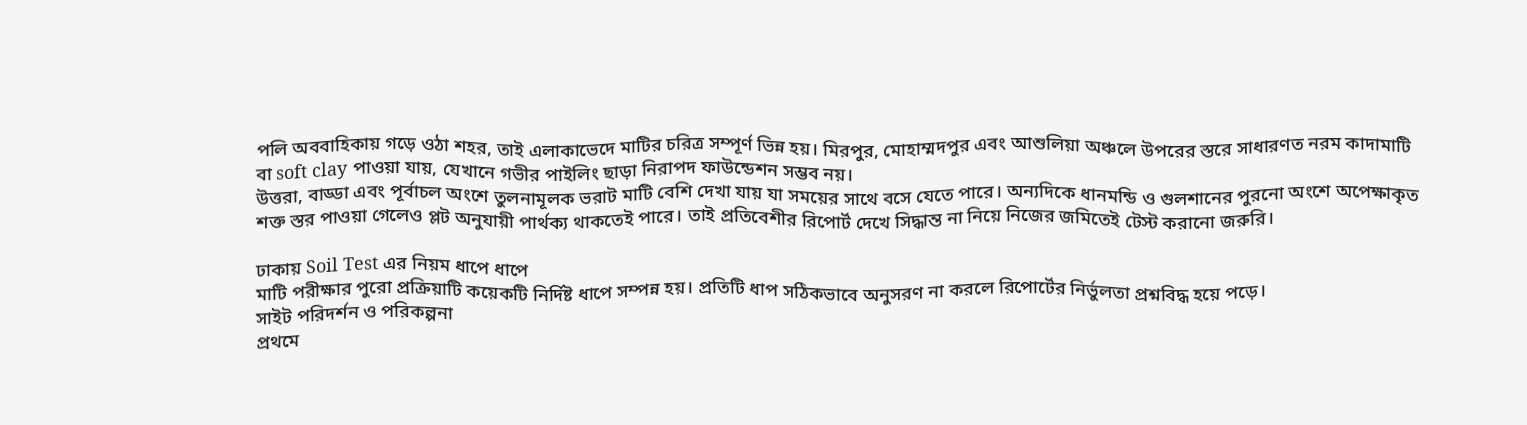পলি অববাহিকায় গড়ে ওঠা শহর, তাই এলাকাভেদে মাটির চরিত্র সম্পূর্ণ ভিন্ন হয়। মিরপুর, মোহাম্মদপুর এবং আশুলিয়া অঞ্চলে উপরের স্তরে সাধারণত নরম কাদামাটি বা soft clay পাওয়া যায়, যেখানে গভীর পাইলিং ছাড়া নিরাপদ ফাউন্ডেশন সম্ভব নয়।
উত্তরা, বাড্ডা এবং পূর্বাচল অংশে তুলনামূলক ভরাট মাটি বেশি দেখা যায় যা সময়ের সাথে বসে যেতে পারে। অন্যদিকে ধানমন্ডি ও গুলশানের পুরনো অংশে অপেক্ষাকৃত শক্ত স্তর পাওয়া গেলেও প্লট অনুযায়ী পার্থক্য থাকতেই পারে। তাই প্রতিবেশীর রিপোর্ট দেখে সিদ্ধান্ত না নিয়ে নিজের জমিতেই টেস্ট করানো জরুরি।

ঢাকায় Soil Test এর নিয়ম ধাপে ধাপে
মাটি পরীক্ষার পুরো প্রক্রিয়াটি কয়েকটি নির্দিষ্ট ধাপে সম্পন্ন হয়। প্রতিটি ধাপ সঠিকভাবে অনুসরণ না করলে রিপোর্টের নির্ভুলতা প্রশ্নবিদ্ধ হয়ে পড়ে।
সাইট পরিদর্শন ও পরিকল্পনা
প্রথমে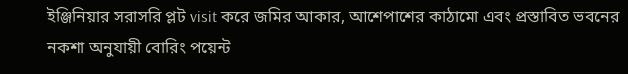ইঞ্জিনিয়ার সরাসরি প্লট visit করে জমির আকার, আশেপাশের কাঠামো এবং প্রস্তাবিত ভবনের নকশা অনুযায়ী বোরিং পয়েন্ট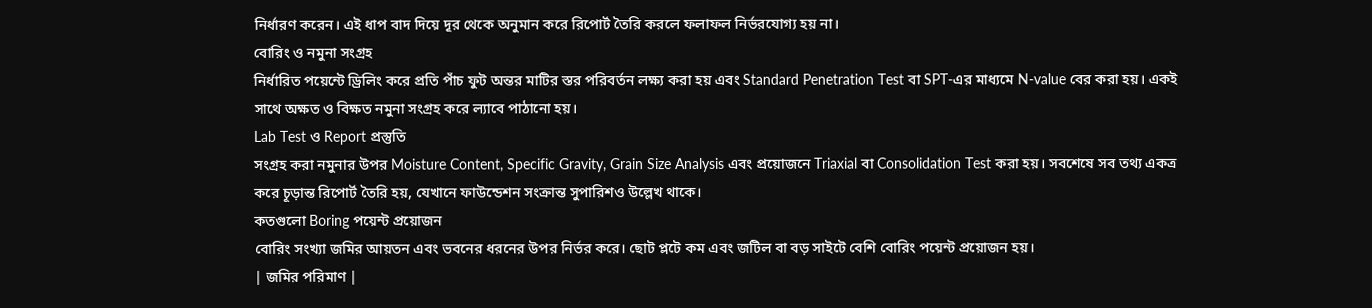নির্ধারণ করেন। এই ধাপ বাদ দিয়ে দূর থেকে অনুমান করে রিপোর্ট তৈরি করলে ফলাফল নির্ভরযোগ্য হয় না।
বোরিং ও নমুনা সংগ্রহ
নির্ধারিত পয়েন্টে ড্রিলিং করে প্রতি পাঁচ ফুট অন্তর মাটির স্তর পরিবর্তন লক্ষ্য করা হয় এবং Standard Penetration Test বা SPT-এর মাধ্যমে N-value বের করা হয়। একই সাথে অক্ষত ও বিক্ষত নমুনা সংগ্রহ করে ল্যাবে পাঠানো হয়।
Lab Test ও Report প্রস্তুতি
সংগ্রহ করা নমুনার উপর Moisture Content, Specific Gravity, Grain Size Analysis এবং প্রয়োজনে Triaxial বা Consolidation Test করা হয়। সবশেষে সব তথ্য একত্র করে চূড়ান্ত রিপোর্ট তৈরি হয়, যেখানে ফাউন্ডেশন সংক্রান্ত সুপারিশও উল্লেখ থাকে।
কতগুলো Boring পয়েন্ট প্রয়োজন
বোরিং সংখ্যা জমির আয়তন এবং ভবনের ধরনের উপর নির্ভর করে। ছোট প্লটে কম এবং জটিল বা বড় সাইটে বেশি বোরিং পয়েন্ট প্রয়োজন হয়।
| জমির পরিমাণ |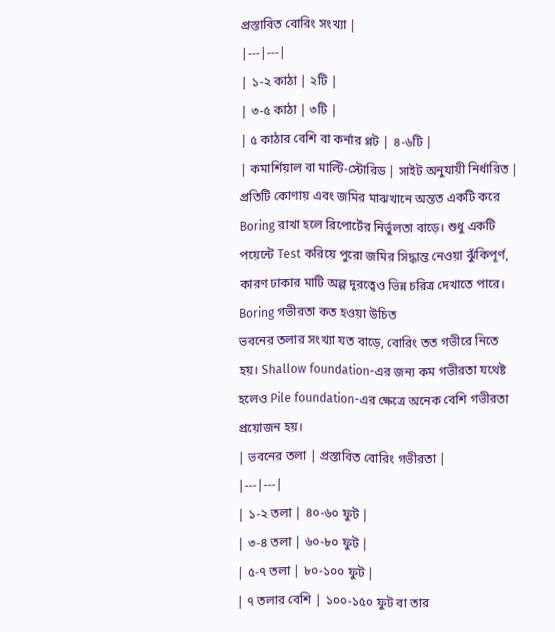প্রস্তাবিত বোরিং সংখ্যা |
|---|---|
| ১-২ কাঠা | ২টি |
| ৩-৫ কাঠা | ৩টি |
| ৫ কাঠার বেশি বা কর্নার প্লট | ৪-৬টি |
| কমার্শিয়াল বা মাল্টি-স্টোরিড | সাইট অনুযায়ী নির্ধারিত |
প্রতিটি কোণায় এবং জমির মাঝখানে অন্তত একটি করে Boring রাখা হলে রিপোর্টের নির্ভুলতা বাড়ে। শুধু একটি পয়েন্টে Test করিয়ে পুরো জমির সিদ্ধান্ত নেওয়া ঝুঁকিপূর্ণ, কারণ ঢাকার মাটি অল্প দূরত্বেও ভিন্ন চরিত্র দেখাতে পারে।
Boring গভীরতা কত হওয়া উচিত
ভবনের তলার সংখ্যা যত বাড়ে, বোরিং তত গভীরে নিতে হয়। Shallow foundation-এর জন্য কম গভীরতা যথেষ্ট হলেও Pile foundation-এর ক্ষেত্রে অনেক বেশি গভীরতা প্রয়োজন হয়।
| ভবনের তলা | প্রস্তাবিত বোরিং গভীরতা |
|---|---|
| ১-২ তলা | ৪০-৬০ ফুট |
| ৩-৪ তলা | ৬০-৮০ ফুট |
| ৫-৭ তলা | ৮০-১০০ ফুট |
| ৭ তলার বেশি | ১০০-১৫০ ফুট বা তার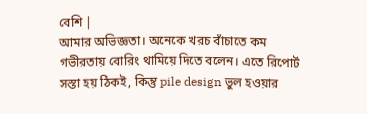বেশি |
আমার অভিজ্ঞতা। অনেকে খরচ বাঁচাতে কম গভীরতায় বোরিং থামিয়ে দিতে বলেন। এতে রিপোর্ট সস্তা হয় ঠিকই, কিন্তু pile design ভুল হওয়ার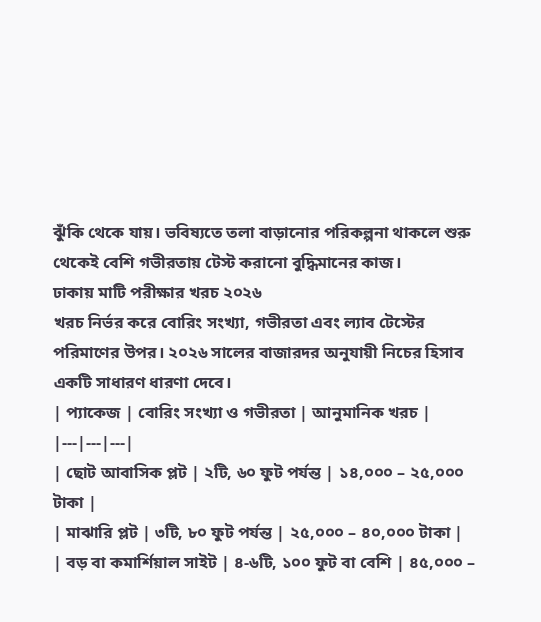ঝুঁকি থেকে যায়। ভবিষ্যতে তলা বাড়ানোর পরিকল্পনা থাকলে শুরু থেকেই বেশি গভীরতায় টেস্ট করানো বুদ্ধিমানের কাজ।
ঢাকায় মাটি পরীক্ষার খরচ ২০২৬
খরচ নির্ভর করে বোরিং সংখ্যা, গভীরতা এবং ল্যাব টেস্টের পরিমাণের উপর। ২০২৬ সালের বাজারদর অনুযায়ী নিচের হিসাব একটি সাধারণ ধারণা দেবে।
| প্যাকেজ | বোরিং সংখ্যা ও গভীরতা | আনুমানিক খরচ |
|---|---|---|
| ছোট আবাসিক প্লট | ২টি, ৬০ ফুট পর্যন্ত | ১৪,০০০ – ২৫,০০০ টাকা |
| মাঝারি প্লট | ৩টি, ৮০ ফুট পর্যন্ত | ২৫,০০০ – ৪০,০০০ টাকা |
| বড় বা কমার্শিয়াল সাইট | ৪-৬টি, ১০০ ফুট বা বেশি | ৪৫,০০০ –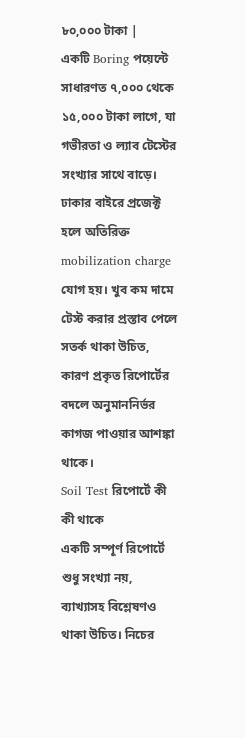৮০,০০০ টাকা |
একটি Boring পয়েন্টে সাধারণত ৭,০০০ থেকে ১৫,০০০ টাকা লাগে, যা গভীরতা ও ল্যাব টেস্টের সংখ্যার সাথে বাড়ে। ঢাকার বাইরে প্রজেক্ট হলে অতিরিক্ত mobilization charge যোগ হয়। খুব কম দামে টেস্ট করার প্রস্তাব পেলে সতর্ক থাকা উচিত, কারণ প্রকৃত রিপোর্টের বদলে অনুমাননির্ভর কাগজ পাওয়ার আশঙ্কা থাকে।
Soil Test রিপোর্টে কী কী থাকে
একটি সম্পূর্ণ রিপোর্টে শুধু সংখ্যা নয়, ব্যাখ্যাসহ বিশ্লেষণও থাকা উচিত। নিচের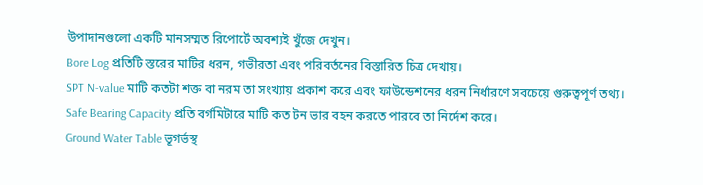উপাদানগুলো একটি মানসম্মত রিপোর্টে অবশ্যই খুঁজে দেখুন।
Bore Log প্রতিটি স্তরের মাটির ধরন, গভীরতা এবং পরিবর্তনের বিস্তারিত চিত্র দেখায়।
SPT N-value মাটি কতটা শক্ত বা নরম তা সংখ্যায় প্রকাশ করে এবং ফাউন্ডেশনের ধরন নির্ধারণে সবচেয়ে গুরুত্বপূর্ণ তথ্য।
Safe Bearing Capacity প্রতি বর্গমিটারে মাটি কত টন ভার বহন করতে পারবে তা নির্দেশ করে।
Ground Water Table ভূগর্ভস্থ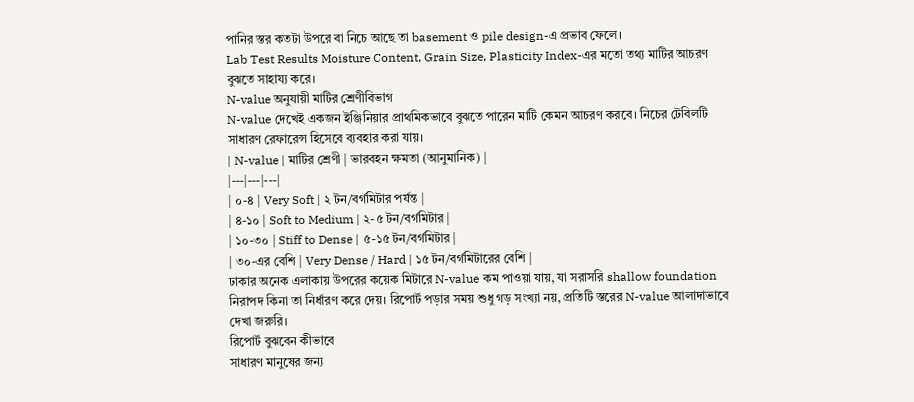পানির স্তর কতটা উপরে বা নিচে আছে তা basement ও pile design-এ প্রভাব ফেলে।
Lab Test Results Moisture Content, Grain Size, Plasticity Index-এর মতো তথ্য মাটির আচরণ বুঝতে সাহায্য করে।
N-value অনুযায়ী মাটির শ্রেণীবিভাগ
N-value দেখেই একজন ইঞ্জিনিয়ার প্রাথমিকভাবে বুঝতে পারেন মাটি কেমন আচরণ করবে। নিচের টেবিলটি সাধারণ রেফারেন্স হিসেবে ব্যবহার করা যায়।
| N-value | মাটির শ্রেণী | ভারবহন ক্ষমতা (আনুমানিক) |
|---|---|---|
| ০-৪ | Very Soft | ২ টন/বর্গমিটার পর্যন্ত |
| ৪-১০ | Soft to Medium | ২-৫ টন/বর্গমিটার |
| ১০-৩০ | Stiff to Dense | ৫-১৫ টন/বর্গমিটার |
| ৩০-এর বেশি | Very Dense / Hard | ১৫ টন/বর্গমিটারের বেশি |
ঢাকার অনেক এলাকায় উপরের কয়েক মিটারে N-value কম পাওয়া যায়, যা সরাসরি shallow foundation নিরাপদ কিনা তা নির্ধারণ করে দেয়। রিপোর্ট পড়ার সময় শুধু গড় সংখ্যা নয়, প্রতিটি স্তরের N-value আলাদাভাবে দেখা জরুরি।
রিপোর্ট বুঝবেন কীভাবে
সাধারণ মানুষের জন্য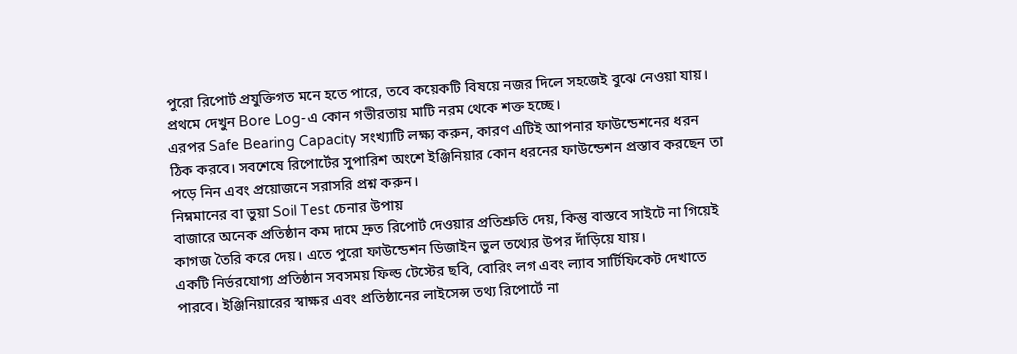পুরো রিপোর্ট প্রযুক্তিগত মনে হতে পারে, তবে কয়েকটি বিষয়ে নজর দিলে সহজেই বুঝে নেওয়া যায়। প্রথমে দেখুন Bore Log-এ কোন গভীরতায় মাটি নরম থেকে শক্ত হচ্ছে।
এরপর Safe Bearing Capacity সংখ্যাটি লক্ষ্য করুন, কারণ এটিই আপনার ফাউন্ডেশনের ধরন ঠিক করবে। সবশেষে রিপোর্টের সুপারিশ অংশে ইঞ্জিনিয়ার কোন ধরনের ফাউন্ডেশন প্রস্তাব করছেন তা পড়ে নিন এবং প্রয়োজনে সরাসরি প্রশ্ন করুন।
নিম্নমানের বা ভুয়া Soil Test চেনার উপায়
বাজারে অনেক প্রতিষ্ঠান কম দামে দ্রুত রিপোর্ট দেওয়ার প্রতিশ্রুতি দেয়, কিন্তু বাস্তবে সাইটে না গিয়েই কাগজ তৈরি করে দেয়। এতে পুরো ফাউন্ডেশন ডিজাইন ভুল তথ্যের উপর দাঁড়িয়ে যায়।
একটি নির্ভরযোগ্য প্রতিষ্ঠান সবসময় ফিল্ড টেস্টের ছবি, বোরিং লগ এবং ল্যাব সার্টিফিকেট দেখাতে পারবে। ইঞ্জিনিয়ারের স্বাক্ষর এবং প্রতিষ্ঠানের লাইসেন্স তথ্য রিপোর্টে না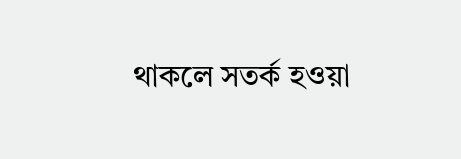থাকলে সতর্ক হওয়া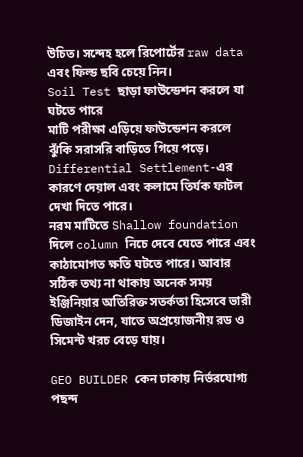উচিত। সন্দেহ হলে রিপোর্টের raw data এবং ফিল্ড ছবি চেয়ে নিন।
Soil Test ছাড়া ফাউন্ডেশন করলে যা ঘটতে পারে
মাটি পরীক্ষা এড়িয়ে ফাউন্ডেশন করলে ঝুঁকি সরাসরি বাড়িতে গিয়ে পড়ে। Differential Settlement-এর কারণে দেয়াল এবং কলামে তির্যক ফাটল দেখা দিতে পারে।
নরম মাটিতে Shallow foundation দিলে column নিচে দেবে যেতে পারে এবং কাঠামোগত ক্ষতি ঘটতে পারে। আবার সঠিক তথ্য না থাকায় অনেক সময় ইঞ্জিনিয়ার অতিরিক্ত সতর্কতা হিসেবে ভারী ডিজাইন দেন, যাতে অপ্রয়োজনীয় রড ও সিমেন্ট খরচ বেড়ে যায়।

GEO BUILDER কেন ঢাকায় নির্ভরযোগ্য পছন্দ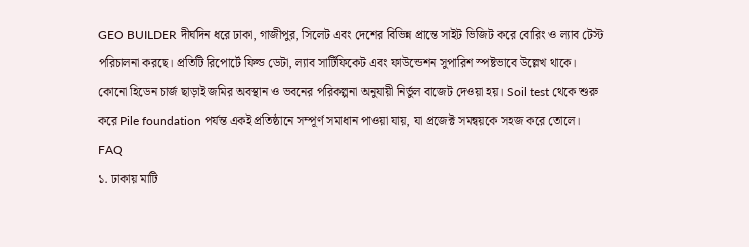GEO BUILDER দীর্ঘদিন ধরে ঢাকা, গাজীপুর, সিলেট এবং দেশের বিভিন্ন প্রান্তে সাইট ভিজিট করে বোরিং ও ল্যাব টেস্ট পরিচালনা করছে। প্রতিটি রিপোর্টে ফিল্ড ডেটা, ল্যাব সার্টিফিকেট এবং ফাউন্ডেশন সুপারিশ স্পষ্টভাবে উল্লেখ থাকে।
কোনো হিডেন চার্জ ছাড়াই জমির অবস্থান ও ভবনের পরিকল্পনা অনুযায়ী নির্ভুল বাজেট দেওয়া হয়। Soil test থেকে শুরু করে Pile foundation পর্যন্ত একই প্রতিষ্ঠানে সম্পূর্ণ সমাধান পাওয়া যায়, যা প্রজেক্ট সমন্বয়কে সহজ করে তোলে।
FAQ
১. ঢাকায় মাটি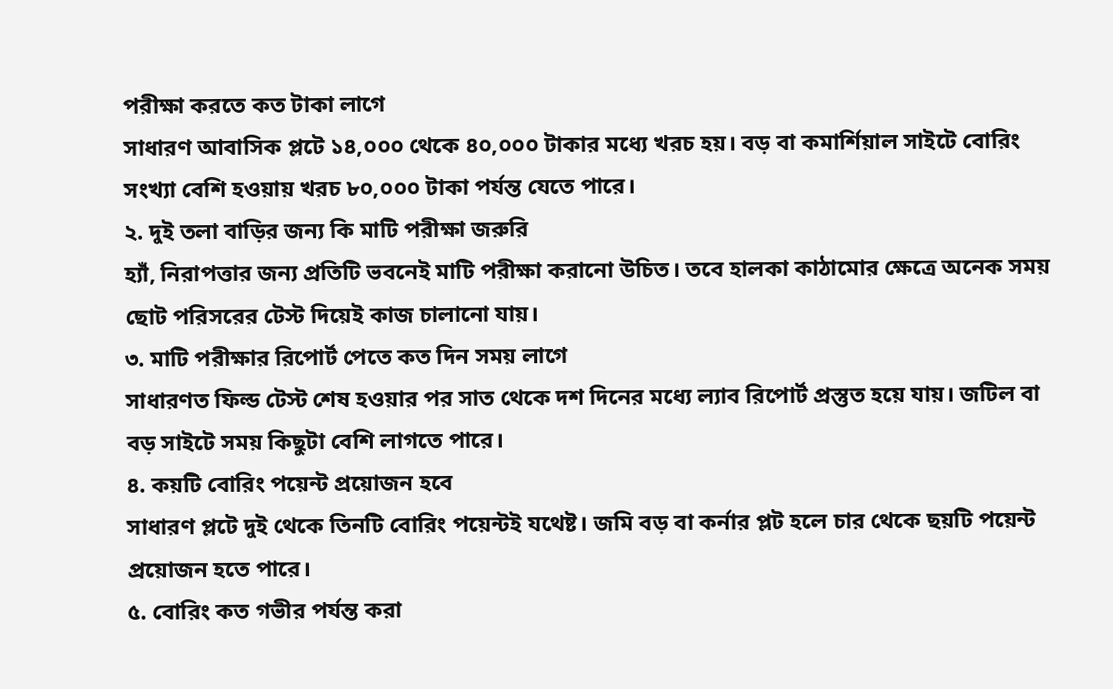পরীক্ষা করতে কত টাকা লাগে
সাধারণ আবাসিক প্লটে ১৪,০০০ থেকে ৪০,০০০ টাকার মধ্যে খরচ হয়। বড় বা কমার্শিয়াল সাইটে বোরিং সংখ্যা বেশি হওয়ায় খরচ ৮০,০০০ টাকা পর্যন্ত যেতে পারে।
২. দুই তলা বাড়ির জন্য কি মাটি পরীক্ষা জরুরি
হ্যাঁ, নিরাপত্তার জন্য প্রতিটি ভবনেই মাটি পরীক্ষা করানো উচিত। তবে হালকা কাঠামোর ক্ষেত্রে অনেক সময় ছোট পরিসরের টেস্ট দিয়েই কাজ চালানো যায়।
৩. মাটি পরীক্ষার রিপোর্ট পেতে কত দিন সময় লাগে
সাধারণত ফিল্ড টেস্ট শেষ হওয়ার পর সাত থেকে দশ দিনের মধ্যে ল্যাব রিপোর্ট প্রস্তুত হয়ে যায়। জটিল বা বড় সাইটে সময় কিছুটা বেশি লাগতে পারে।
৪. কয়টি বোরিং পয়েন্ট প্রয়োজন হবে
সাধারণ প্লটে দুই থেকে তিনটি বোরিং পয়েন্টই যথেষ্ট। জমি বড় বা কর্নার প্লট হলে চার থেকে ছয়টি পয়েন্ট প্রয়োজন হতে পারে।
৫. বোরিং কত গভীর পর্যন্ত করা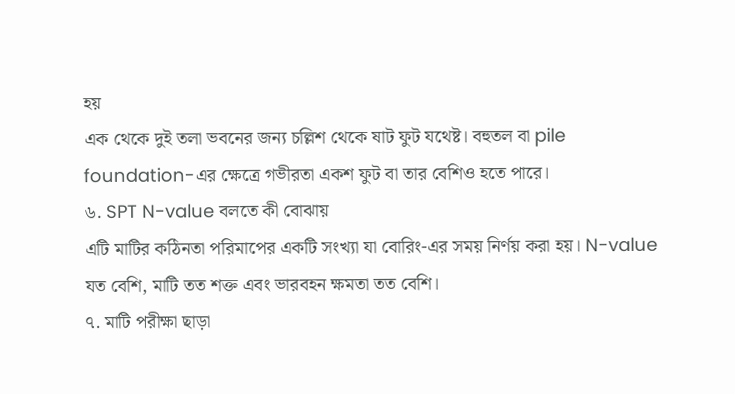হয়
এক থেকে দুই তলা ভবনের জন্য চল্লিশ থেকে ষাট ফুট যথেষ্ট। বহুতল বা pile foundation-এর ক্ষেত্রে গভীরতা একশ ফুট বা তার বেশিও হতে পারে।
৬. SPT N-value বলতে কী বোঝায়
এটি মাটির কঠিনতা পরিমাপের একটি সংখ্যা যা বোরিং-এর সময় নির্ণয় করা হয়। N-value যত বেশি, মাটি তত শক্ত এবং ভারবহন ক্ষমতা তত বেশি।
৭. মাটি পরীক্ষা ছাড়া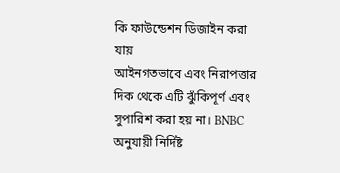কি ফাউন্ডেশন ডিজাইন করা যায়
আইনগতভাবে এবং নিরাপত্তার দিক থেকে এটি ঝুঁকিপূর্ণ এবং সুপারিশ করা হয় না। BNBC অনুযায়ী নির্দিষ্ট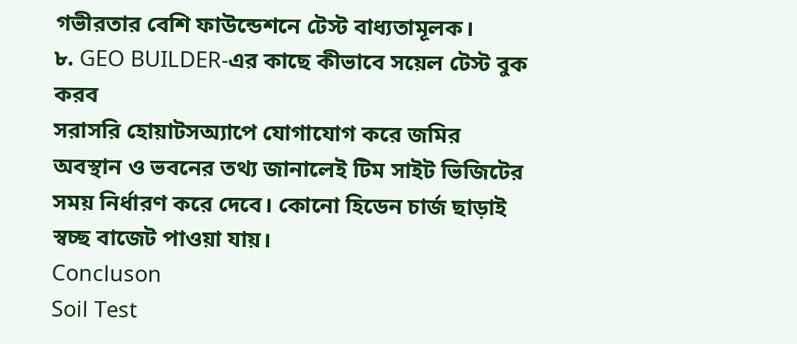গভীরতার বেশি ফাউন্ডেশনে টেস্ট বাধ্যতামূলক।
৮. GEO BUILDER-এর কাছে কীভাবে সয়েল টেস্ট বুক করব
সরাসরি হোয়াটসঅ্যাপে যোগাযোগ করে জমির অবস্থান ও ভবনের তথ্য জানালেই টিম সাইট ভিজিটের সময় নির্ধারণ করে দেবে। কোনো হিডেন চার্জ ছাড়াই স্বচ্ছ বাজেট পাওয়া যায়।
Concluson
Soil Test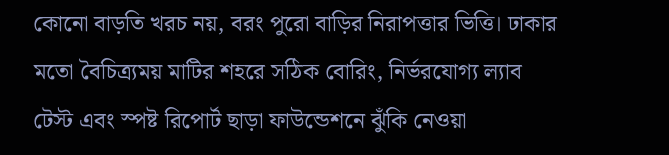কোনো বাড়তি খরচ নয়, বরং পুরো বাড়ির নিরাপত্তার ভিত্তি। ঢাকার মতো বৈচিত্র্যময় মাটির শহরে সঠিক বোরিং, নির্ভরযোগ্য ল্যাব টেস্ট এবং স্পষ্ট রিপোর্ট ছাড়া ফাউন্ডেশনে ঝুঁকি নেওয়া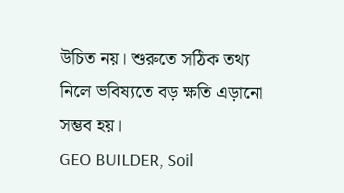উচিত নয়। শুরুতে সঠিক তথ্য নিলে ভবিষ্যতে বড় ক্ষতি এড়ানো সম্ভব হয়।
GEO BUILDER, Soil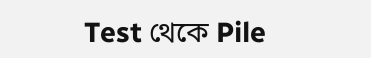Test থেকে Pile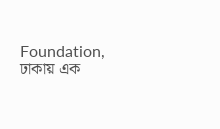Foundation, ঢাকায় এক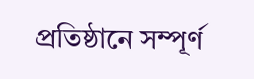প্রতিষ্ঠানে সম্পূর্ণ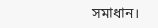সমাধান।